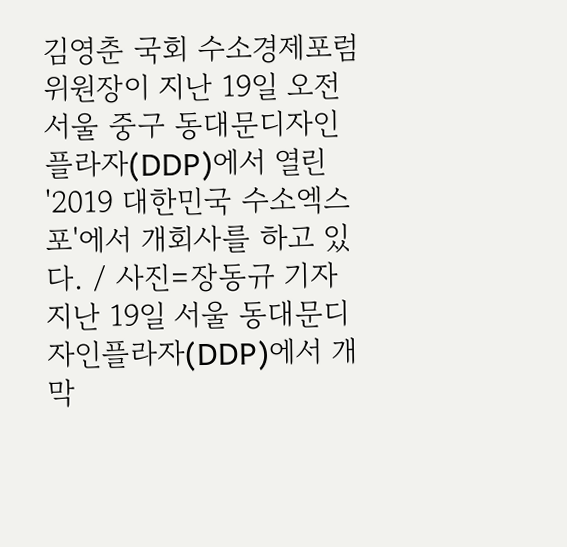김영춘 국회 수소경제포럼 위원장이 지난 19일 오전 서울 중구 동대문디자인플라자(DDP)에서 열린 '2019 대한민국 수소엑스포'에서 개회사를 하고 있다. / 사진=장동규 기자
지난 19일 서울 동대문디자인플라자(DDP)에서 개막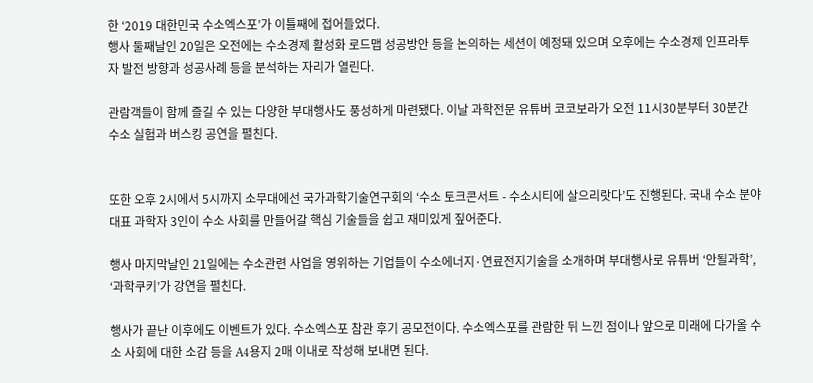한 ‘2019 대한민국 수소엑스포’가 이틀째에 접어들었다.
행사 둘째날인 20일은 오전에는 수소경제 활성화 로드맵 성공방안 등을 논의하는 세션이 예정돼 있으며 오후에는 수소경제 인프라투자 발전 방향과 성공사례 등을 분석하는 자리가 열린다.

관람객들이 함께 즐길 수 있는 다양한 부대행사도 풍성하게 마련됐다. 이날 과학전문 유튜버 코코보라가 오전 11시30분부터 30분간 수소 실험과 버스킹 공연을 펼친다.


또한 오후 2시에서 5시까지 소무대에선 국가과학기술연구회의 ‘수소 토크콘서트 - 수소시티에 살으리랏다’도 진행된다. 국내 수소 분야 대표 과학자 3인이 수소 사회를 만들어갈 핵심 기술들을 쉽고 재미있게 짚어준다.

행사 마지막날인 21일에는 수소관련 사업을 영위하는 기업들이 수소에너지·연료전지기술을 소개하며 부대행사로 유튜버 ‘안될과학’, ‘과학쿠키’가 강연을 펼친다.

행사가 끝난 이후에도 이벤트가 있다. 수소엑스포 참관 후기 공모전이다. 수소엑스포를 관람한 뒤 느낀 점이나 앞으로 미래에 다가올 수소 사회에 대한 소감 등을 A4용지 2매 이내로 작성해 보내면 된다.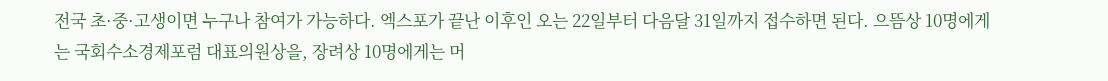전국 초·중·고생이면 누구나 참여가 가능하다. 엑스포가 끝난 이후인 오는 22일부터 다음달 31일까지 접수하면 된다. 으뜸상 10명에게는 국회수소경제포럼 대표의원상을, 장려상 10명에게는 머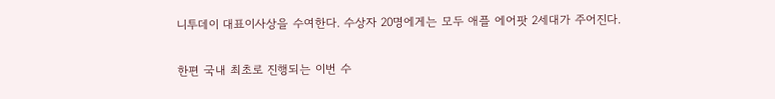니투데이 대표이사상을 수여한다. 수상자 20명에게는 모두 애플 에어팟 2세대가 주어진다.

한편 국내 최초로 진행되는 이번 수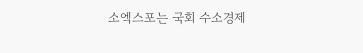소엑스포는 국회 수소경제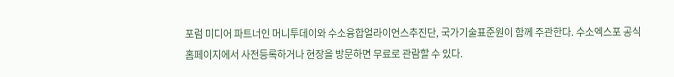포럼 미디어 파트너인 머니투데이와 수소융합얼라이언스추진단, 국가기술표준원이 함께 주관한다. 수소엑스포 공식 홈페이지에서 사전등록하거나 현장을 방문하면 무료로 관람할 수 있다.